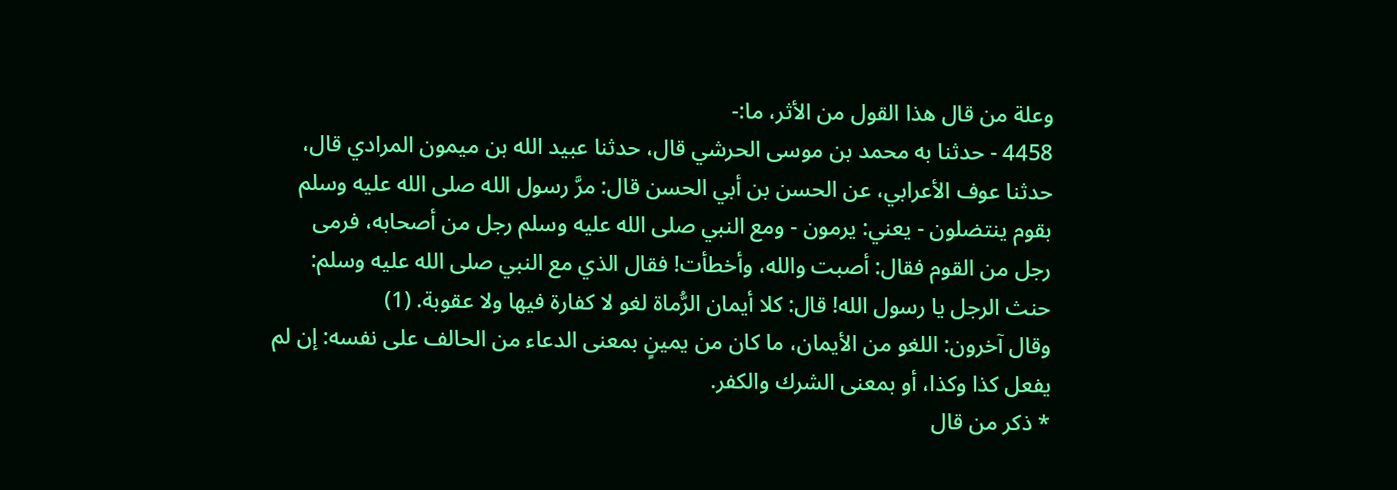وعلة من قال هذا القول من الأثر، ما:-
4458 - حدثنا به محمد بن موسى الحرشي قال، حدثنا عبيد الله بن ميمون المرادي قال، حدثنا عوف الأعرابي، عن الحسن بن أبي الحسن قال: مرَّ رسول الله صلى الله عليه وسلم بقوم ينتضلون - يعني: يرمون - ومع النبي صلى الله عليه وسلم رجل من أصحابه، فرمى رجل من القوم فقال: أصبت والله، وأخطأت! فقال الذي مع النبي صلى الله عليه وسلم: حنث الرجل يا رسول الله! قال: كلا أيمان الرُّماة لغو لا كفارة فيها ولا عقوبة. (1)
وقال آخرون: اللغو من الأيمان، ما كان من يمينٍ بمعنى الدعاء من الحالف على نفسه: إن لم يفعل كذا وكذا، أو بمعنى الشرك والكفر.
* ذكر من قال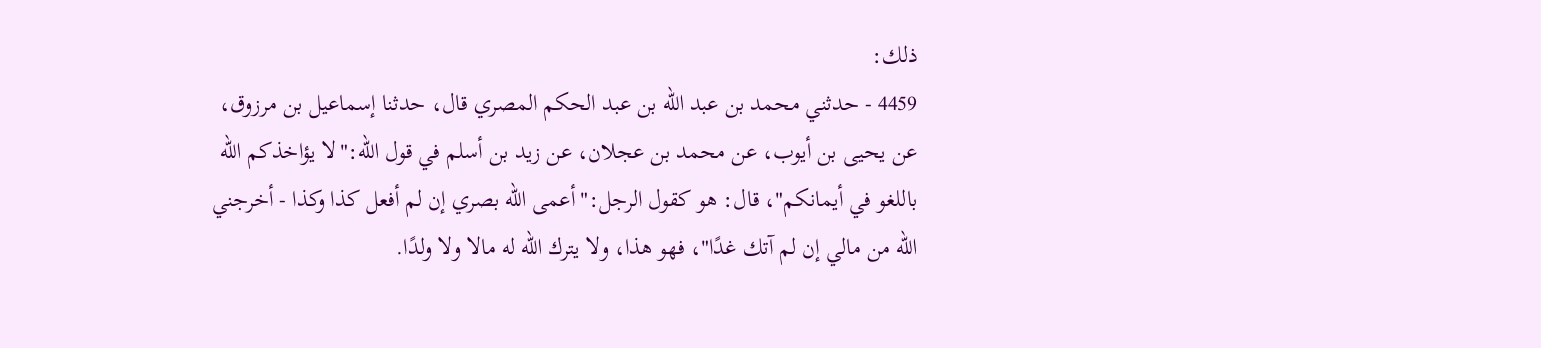ذلك:
4459 - حدثني محمد بن عبد الله بن عبد الحكم المصري قال، حدثنا إسماعيل بن مرزوق، عن يحيى بن أيوب، عن محمد بن عجلان، عن زيد بن أسلم في قول الله:"لا يؤاخذكم الله باللغو في أيمانكم"، قال: هو كقول الرجل:"أعمى الله بصري إن لم أفعل كذا وكذا - أخرجني الله من مالي إن لم آتك غدًا"، فهو هذا، ولا يترك الله له مالا ولا ولدًا.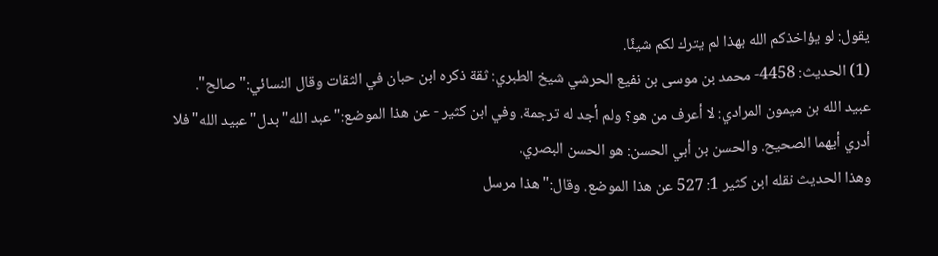يقول: لو يؤاخذكم الله بهذا لم يترك لكم شيئًا.
(1) الحديث: 4458- محمد بن موسى بن نفيع الحرشي شيخ الطبري: ثقة ذكره ابن حبان في الثقات وقال النسائي:"صالح".
عبيد الله بن ميمون المرادي: لا أعرف من هو؟ ولم أجد له ترجمة. وفي ابن كثير - عن هذا الموضع:"عبد الله"بدل"عبيد الله"فلا أدري أيهما الصحيح. والحسن بن أبي الحسن: هو الحسن البصري.
وهذا الحديث نقله ابن كثير 1: 527 عن هذا الموضع. وقال:"هذا مرسل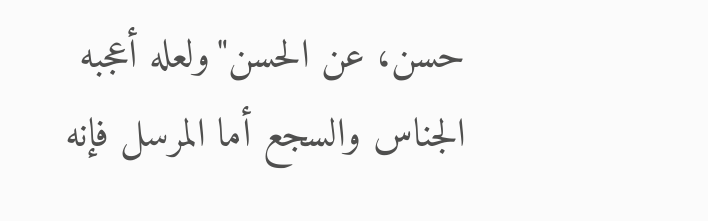حسن، عن الحسن"ولعله أعجبه الجناس والسجع أما المرسل فإنه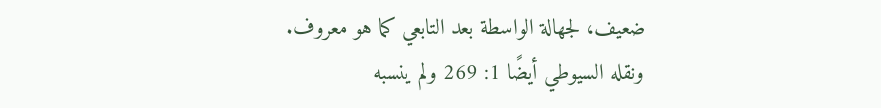ضعيف، لجهالة الواسطة بعد التابعي كما هو معروف.
ونقله السيوطي أيضًا 1: 269 ولم ينسبه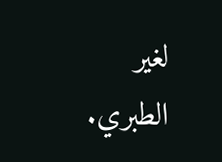لغير الطبري.